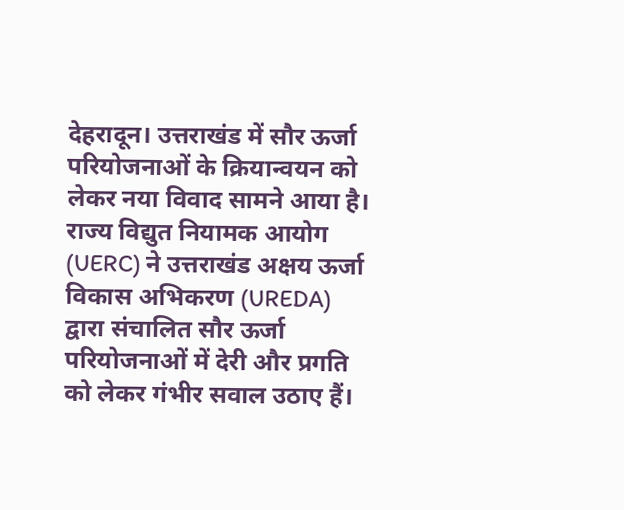देहरादून। उत्तराखंड में सौर ऊर्जा परियोजनाओं के क्रियान्वयन को लेकर नया विवाद सामने आया है। राज्य विद्युत नियामक आयोग (UERC) ने उत्तराखंड अक्षय ऊर्जा विकास अभिकरण (UREDA) द्वारा संचालित सौर ऊर्जा परियोजनाओं में देरी और प्रगति को लेकर गंभीर सवाल उठाए हैं।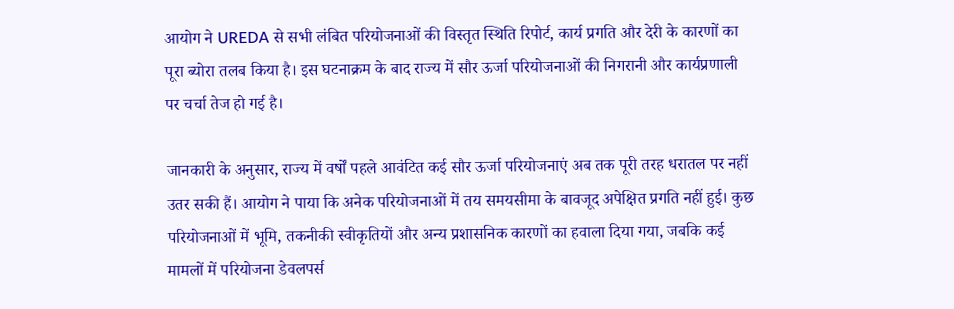आयोग ने UREDA से सभी लंबित परियोजनाओं की विस्तृत स्थिति रिपोर्ट, कार्य प्रगति और देरी के कारणों का पूरा ब्योरा तलब किया है। इस घटनाक्रम के बाद राज्य में सौर ऊर्जा परियोजनाओं की निगरानी और कार्यप्रणाली पर चर्चा तेज हो गई है।

जानकारी के अनुसार, राज्य में वर्षों पहले आवंटित कई सौर ऊर्जा परियोजनाएं अब तक पूरी तरह धरातल पर नहीं उतर सकी हैं। आयोग ने पाया कि अनेक परियोजनाओं में तय समयसीमा के बावजूद अपेक्षित प्रगति नहीं हुई। कुछ परियोजनाओं में भूमि, तकनीकी स्वीकृतियों और अन्य प्रशासनिक कारणों का हवाला दिया गया, जबकि कई मामलों में परियोजना डेवलपर्स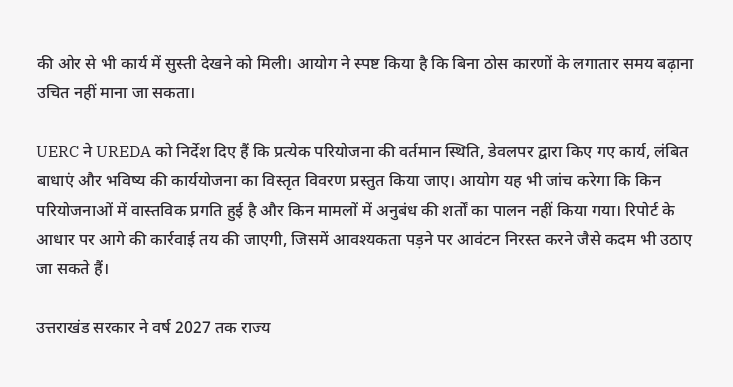की ओर से भी कार्य में सुस्ती देखने को मिली। आयोग ने स्पष्ट किया है कि बिना ठोस कारणों के लगातार समय बढ़ाना उचित नहीं माना जा सकता।

UERC ने UREDA को निर्देश दिए हैं कि प्रत्येक परियोजना की वर्तमान स्थिति, डेवलपर द्वारा किए गए कार्य, लंबित बाधाएं और भविष्य की कार्ययोजना का विस्तृत विवरण प्रस्तुत किया जाए। आयोग यह भी जांच करेगा कि किन परियोजनाओं में वास्तविक प्रगति हुई है और किन मामलों में अनुबंध की शर्तों का पालन नहीं किया गया। रिपोर्ट के आधार पर आगे की कार्रवाई तय की जाएगी, जिसमें आवश्यकता पड़ने पर आवंटन निरस्त करने जैसे कदम भी उठाए जा सकते हैं।

उत्तराखंड सरकार ने वर्ष 2027 तक राज्य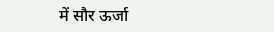में सौर ऊर्जा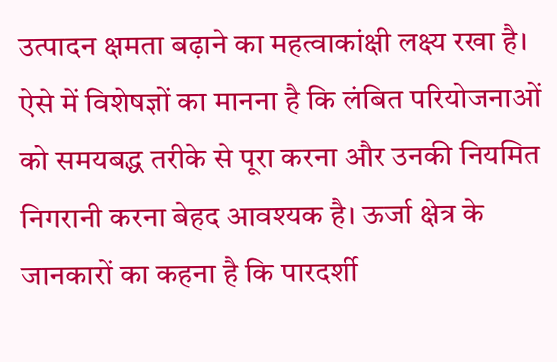उत्पादन क्षमता बढ़ाने का महत्वाकांक्षी लक्ष्य रखा है। ऐसे में विशेषज्ञों का मानना है कि लंबित परियोजनाओं को समयबद्ध तरीके से पूरा करना और उनकी नियमित निगरानी करना बेहद आवश्यक है। ऊर्जा क्षेत्र के जानकारों का कहना है कि पारदर्शी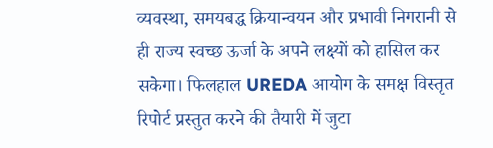व्यवस्था, समयबद्ध क्रियान्वयन और प्रभावी निगरानी से ही राज्य स्वच्छ ऊर्जा के अपने लक्ष्यों को हासिल कर सकेगा। फिलहाल UREDA आयोग के समक्ष विस्तृत रिपोर्ट प्रस्तुत करने की तैयारी में जुटा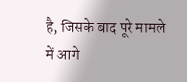है, जिसके बाद पूरे मामले में आगे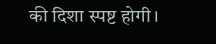की दिशा स्पष्ट होगी।